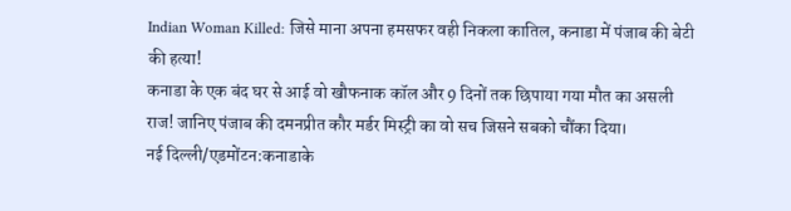Indian Woman Killed: जिसे माना अपना हमसफर वही निकला कातिल, कनाडा में पंजाब की बेटी की हत्या!
कनाडा के एक बंद घर से आई वो खौफनाक कॉल और 9 दिनों तक छिपाया गया मौत का असली राज! जानिए पंजाब की दमनप्रीत कौर मर्डर मिस्ट्री का वो सच जिसने सबको चौंका दिया।
नई दिल्ली/एडमोंटन:कनाडाके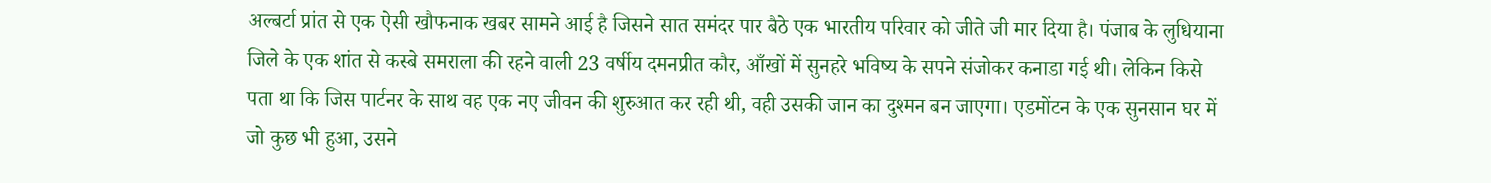अल्बर्टा प्रांत से एक ऐसी खौफनाक खबर सामने आई है जिसने सात समंदर पार बैठे एक भारतीय परिवार को जीते जी मार दिया है। पंजाब के लुधियाना जिले के एक शांत से कस्बे समराला की रहने वाली 23 वर्षीय दमनप्रीत कौर, आँखों में सुनहरे भविष्य के सपने संजोकर कनाडा गई थी। लेकिन किसे पता था कि जिस पार्टनर के साथ वह एक नए जीवन की शुरुआत कर रही थी, वही उसकी जान का दुश्मन बन जाएगा। एडमोंटन के एक सुनसान घर में जो कुछ भी हुआ, उसने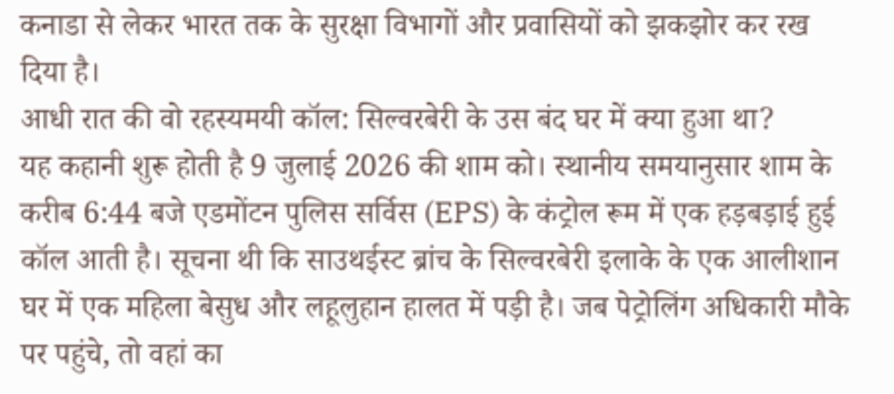कनाडा से लेकर भारत तक के सुरक्षा विभागों और प्रवासियों को झकझोर कर रख दिया है।
आधी रात की वो रहस्यमयी कॉल: सिल्वरबेरी के उस बंद घर में क्या हुआ था?
यह कहानी शुरू होती है 9 जुलाई 2026 की शाम को। स्थानीय समयानुसार शाम के करीब 6:44 बजे एडमोंटन पुलिस सर्विस (EPS) के कंट्रोल रूम में एक हड़बड़ाई हुई कॉल आती है। सूचना थी कि साउथईस्ट ब्रांच के सिल्वरबेरी इलाके के एक आलीशान घर में एक महिला बेसुध और लहूलुहान हालत में पड़ी है। जब पेट्रोलिंग अधिकारी मौके पर पहुंचे, तो वहां का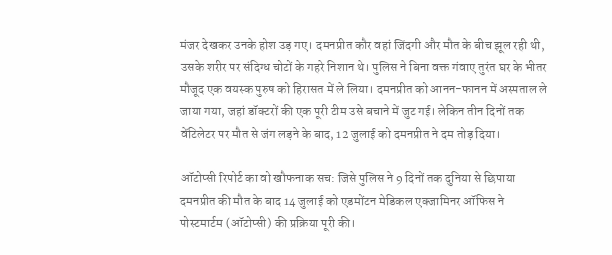मंजर देखकर उनके होश उड़ गए। दमनप्रीत कौर वहां जिंदगी और मौत के बीच झूल रही थी, उसके शरीर पर संदिग्ध चोटों के गहरे निशान थे। पुलिस ने बिना वक्त गंवाए तुरंत घर के भीतर मौजूद एक वयस्क पुरुष को हिरासत में ले लिया। दमनप्रीत को आनन-फानन में अस्पताल ले जाया गया, जहां डॉक्टरों की एक पूरी टीम उसे बचाने में जुट गई। लेकिन तीन दिनों तक वेंटिलेटर पर मौत से जंग लड़ने के बाद, 12 जुलाई को दमनप्रीत ने दम तोड़ दिया।

ऑटोप्सी रिपोर्ट का वो खौफनाक सच: जिसे पुलिस ने 9 दिनों तक दुनिया से छिपाया
दमनप्रीत की मौत के बाद 14 जुलाई को एडमोंटन मेडिकल एक्जामिनर ऑफिस ने पोस्टमार्टम (ऑटोप्सी) की प्रक्रिया पूरी की।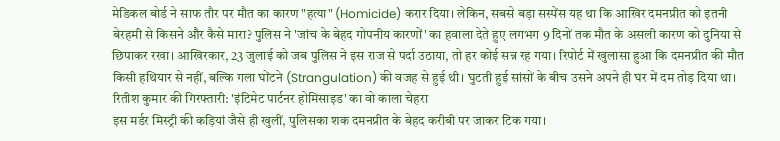मेडिकल बोर्ड ने साफ तौर पर मौत का कारण "हत्या" (Homicide) करार दिया। लेकिन, सबसे बड़ा सस्पेंस यह था कि आखिर दमनप्रीत को इतनी बेरहमी से किसने और कैसे मारा? पुलिस ने 'जांच के बेहद गोपनीय कारणों' का हवाला देते हुए लगभग 9 दिनों तक मौत के असली कारण को दुनिया से छिपाकर रखा। आखिरकार, 23 जुलाई को जब पुलिस ने इस राज से पर्दा उठाया, तो हर कोई सन्न रह गया। रिपोर्ट में खुलासा हुआ कि दमनप्रीत की मौत किसी हथियार से नहीं, बल्कि गला घोंटने (Strangulation) की वजह से हुई थी। घुटती हुई सांसों के बीच उसने अपने ही घर में दम तोड़ दिया था।
रितीश कुमार की गिरफ्तारी: 'इंटिमेट पार्टनर होमिसाइड' का वो काला चेहरा
इस मर्डर मिस्ट्री की कड़ियां जैसे ही खुलीं, पुलिसका शक दमनप्रीत के बेहद करीबी पर जाकर टिक गया।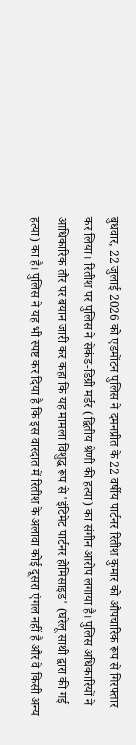बुधवार, 22 जुलाई 2026 को एडमोंटन पुलिस ने दमनप्रीत के 22 वर्षीय पार्टनर रितीश कुमार को औपचारिक रूप से गिरफ्तार कर लिया। रितीश पर पुलिस ने सेकंड-डिग्री मर्डर (द्वितीय श्रेणी की हत्या) का संगीन आरोप लगाया है। पुलिस अधिकारियों ने आधिकारिक तौर पर बयान जारी कर कहा कि यह मामला विशुद्ध रूप से 'इंटिमेट पार्टनर होमिसाइड' (घरेलू साथी द्वारा की गई हत्या) का है। पुलिस ने यह भी स्पष्ट कर दिया है कि इस वारदात में रितीश के अलावा कोई दूसरा एंगल नहीं है और वे किसी अन्य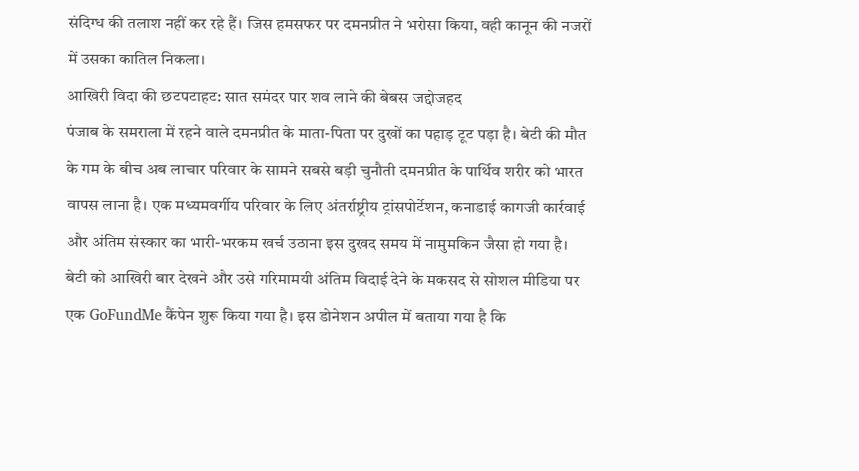संदिग्ध की तलाश नहीं कर रहे हैं। जिस हमसफर पर दमनप्रीत ने भरोसा किया, वही कानून की नजरों में उसका कातिल निकला।
आखिरी विदा की छटपटाहट: सात समंदर पार शव लाने की बेबस जद्दोजहद
पंजाब के समराला में रहने वाले दमनप्रीत के माता-पिता पर दुखों का पहाड़ टूट पड़ा है। बेटी की मौत के गम के बीच अब लाचार परिवार के सामने सबसे बड़ी चुनौती दमनप्रीत के पार्थिव शरीर को भारत वापस लाना है। एक मध्यमवर्गीय परिवार के लिए अंतर्राष्ट्रीय ट्रांसपोर्टेशन, कनाडाई कागजी कार्रवाई और अंतिम संस्कार का भारी-भरकम खर्च उठाना इस दुखद समय में नामुमकिन जैसा हो गया है।
बेटी को आखिरी बार देखने और उसे गरिमामयी अंतिम विदाई देने के मकसद से सोशल मीडिया पर एक GoFundMe कैंपेन शुरू किया गया है। इस डोनेशन अपील में बताया गया है कि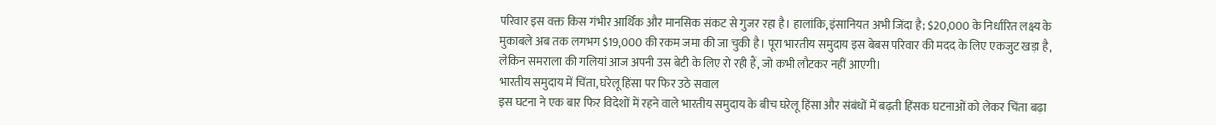परिवार इस वक्त किस गंभीर आर्थिक और मानसिक संकट से गुजर रहा है। हालांकि, इंसानियत अभी जिंदा है; $20,000 के निर्धारित लक्ष्य के मुकाबले अब तक लगभग $19,000 की रकम जमा की जा चुकी है। पूरा भारतीय समुदाय इस बेबस परिवार की मदद के लिए एकजुट खड़ा है, लेकिन समराला की गलियां आज अपनी उस बेटी के लिए रो रही हैं, जो कभी लौटकर नहीं आएगी।
भारतीय समुदाय में चिंता, घरेलू हिंसा पर फिर उठे सवाल
इस घटना ने एक बार फिर विदेशों में रहने वाले भारतीय समुदाय के बीच घरेलू हिंसा और संबंधों में बढ़ती हिंसक घटनाओं को लेकर चिंता बढ़ा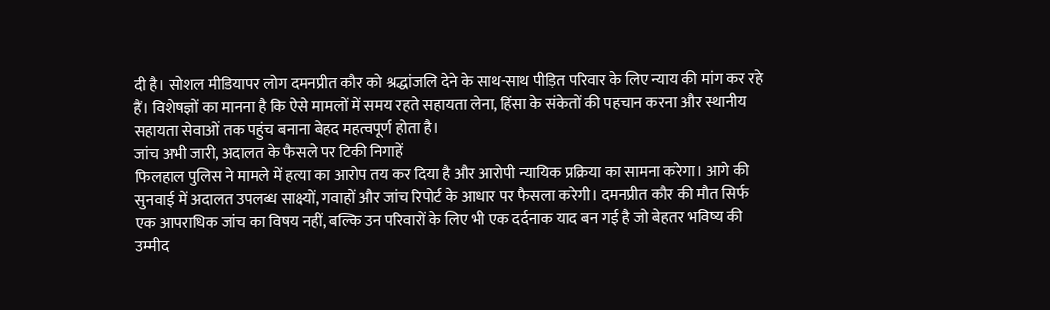दी है। सोशल मीडियापर लोग दमनप्रीत कौर को श्रद्धांजलि देने के साथ-साथ पीड़ित परिवार के लिए न्याय की मांग कर रहे हैं। विशेषज्ञों का मानना है कि ऐसे मामलों में समय रहते सहायता लेना, हिंसा के संकेतों की पहचान करना और स्थानीय सहायता सेवाओं तक पहुंच बनाना बेहद महत्वपूर्ण होता है।
जांच अभी जारी, अदालत के फैसले पर टिकी निगाहें
फिलहाल पुलिस ने मामले में हत्या का आरोप तय कर दिया है और आरोपी न्यायिक प्रक्रिया का सामना करेगा। आगे की सुनवाई में अदालत उपलब्ध साक्ष्यों, गवाहों और जांच रिपोर्ट के आधार पर फैसला करेगी। दमनप्रीत कौर की मौत सिर्फ एक आपराधिक जांच का विषय नहीं, बल्कि उन परिवारों के लिए भी एक दर्दनाक याद बन गई है जो बेहतर भविष्य की उम्मीद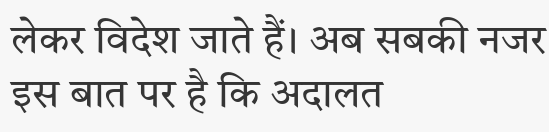लेकर विदेश जाते हैं। अब सबकी नजर इस बात पर है कि अदालत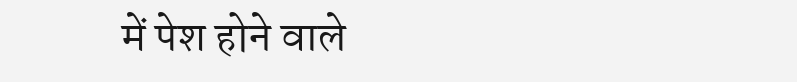में पेश होने वाले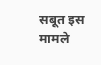सबूत इस मामले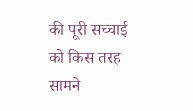की पूरी सच्चाई को किस तरह सामने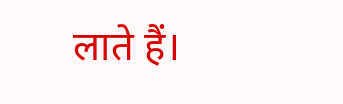लाते हैं।